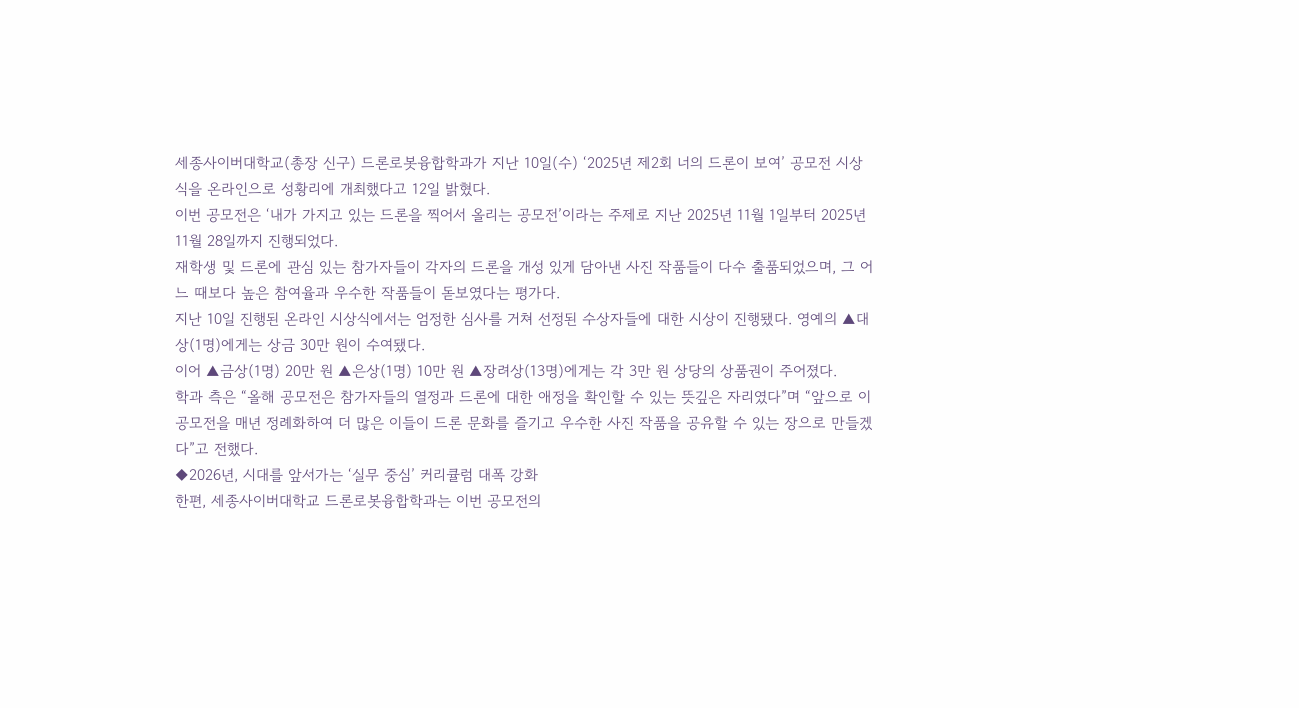세종사이버대학교(총장 신구) 드론로봇융합학과가 지난 10일(수) ‘2025년 제2회 너의 드론이 보여’ 공모전 시상식을 온라인으로 성황리에 개최했다고 12일 밝혔다.
이번 공모전은 ‘내가 가지고 있는 드론을 찍어서 올리는 공모전’이라는 주제로 지난 2025년 11월 1일부터 2025년 11월 28일까지 진행되었다.
재학생 및 드론에 관심 있는 참가자들이 각자의 드론을 개성 있게 담아낸 사진 작품들이 다수 출품되었으며, 그 어느 때보다 높은 참여율과 우수한 작품들이 돋보였다는 평가다.
지난 10일 진행된 온라인 시상식에서는 엄정한 심사를 거쳐 선정된 수상자들에 대한 시상이 진행됐다. 영예의 ▲대상(1명)에게는 상금 30만 원이 수여됐다.
이어 ▲금상(1명) 20만 원 ▲은상(1명) 10만 원 ▲장려상(13명)에게는 각 3만 원 상당의 상품권이 주어졌다.
학과 측은 “올해 공모전은 참가자들의 열정과 드론에 대한 애정을 확인할 수 있는 뜻깊은 자리였다”며 “앞으로 이 공모전을 매년 정례화하여 더 많은 이들이 드론 문화를 즐기고 우수한 사진 작품을 공유할 수 있는 장으로 만들겠다”고 전했다.
◆2026년, 시대를 앞서가는 ‘실무 중심’ 커리큘럼 대폭 강화
한편, 세종사이버대학교 드론로봇융합학과는 이번 공모전의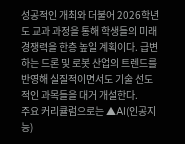성공적인 개최와 더불어 2026학년도 교과 과정을 통해 학생들의 미래 경쟁력을 한층 높일 계획이다. 급변하는 드론 및 로봇 산업의 트렌드를 반영해 실질적이면서도 기술 선도적인 과목들을 대거 개설한다.
주요 커리큘럼으로는 ▲AI(인공지능)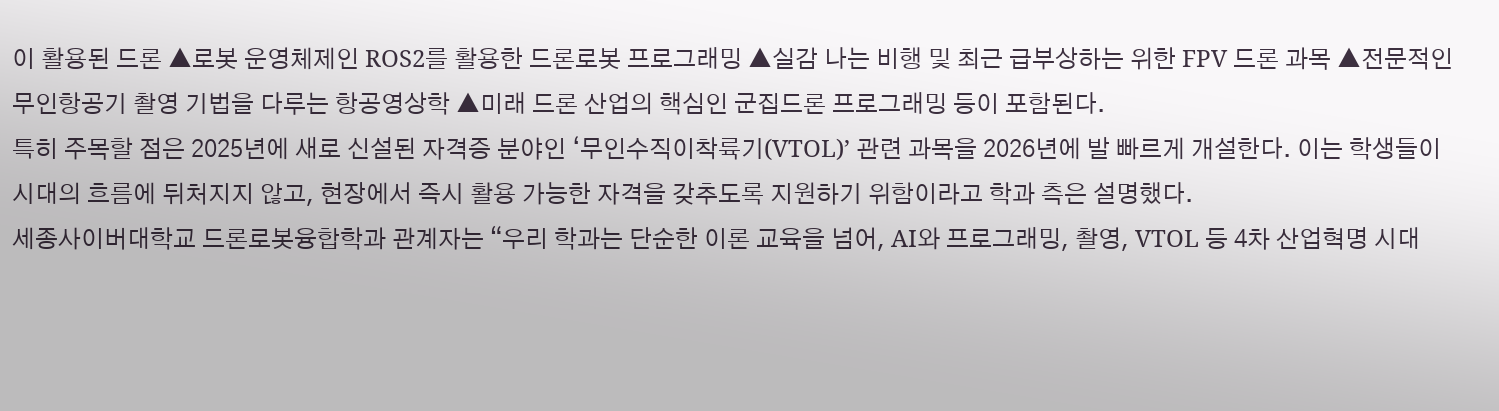이 활용된 드론 ▲로봇 운영체제인 ROS2를 활용한 드론로봇 프로그래밍 ▲실감 나는 비행 및 최근 급부상하는 위한 FPV 드론 과목 ▲전문적인 무인항공기 촬영 기법을 다루는 항공영상학 ▲미래 드론 산업의 핵심인 군집드론 프로그래밍 등이 포함된다.
특히 주목할 점은 2025년에 새로 신설된 자격증 분야인 ‘무인수직이착륙기(VTOL)’ 관련 과목을 2026년에 발 빠르게 개설한다. 이는 학생들이 시대의 흐름에 뒤처지지 않고, 현장에서 즉시 활용 가능한 자격을 갖추도록 지원하기 위함이라고 학과 측은 설명했다.
세종사이버대학교 드론로봇융합학과 관계자는 “우리 학과는 단순한 이론 교육을 넘어, AI와 프로그래밍, 촬영, VTOL 등 4차 산업혁명 시대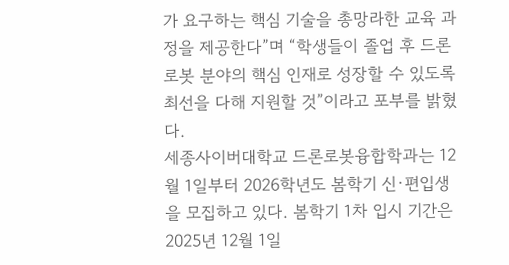가 요구하는 핵심 기술을 총망라한 교육 과정을 제공한다”며 “학생들이 졸업 후 드론로봇 분야의 핵심 인재로 성장할 수 있도록 최선을 다해 지원할 것”이라고 포부를 밝혔다.
세종사이버대학교 드론로봇융합학과는 12월 1일부터 2026학년도 봄학기 신·편입생을 모집하고 있다. 봄학기 1차 입시 기간은 2025년 12월 1일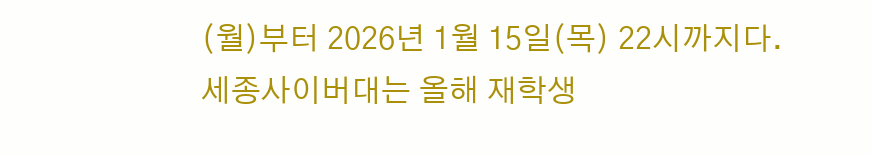(월)부터 2026년 1월 15일(목) 22시까지다.
세종사이버대는 올해 재학생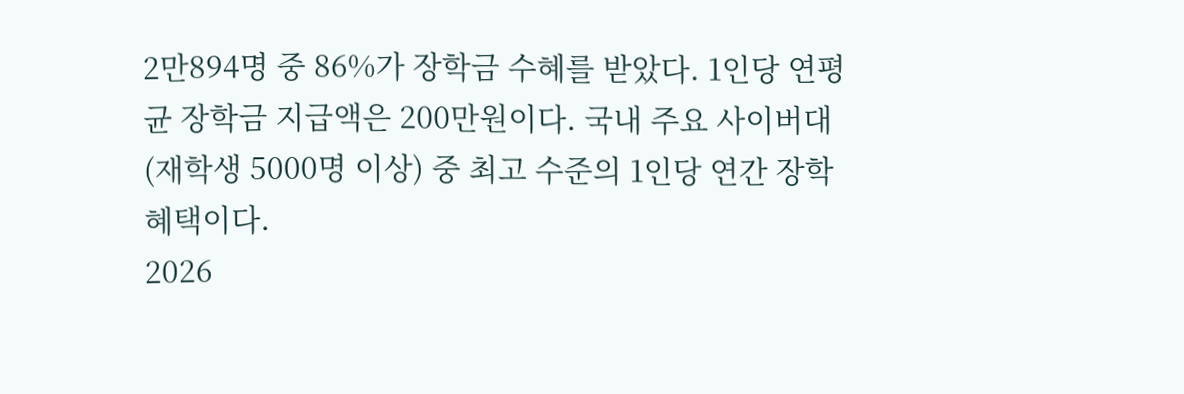2만894명 중 86%가 장학금 수혜를 받았다. 1인당 연평균 장학금 지급액은 200만원이다. 국내 주요 사이버대(재학생 5000명 이상) 중 최고 수준의 1인당 연간 장학 혜택이다.
2026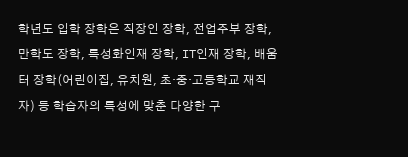학년도 입학 장학은 직장인 장학, 전업주부 장학, 만학도 장학, 특성화인재 장학, IT인재 장학, 배움터 장학(어린이집, 유치원, 초·중·고등학교 재직자) 등 학습자의 특성에 맞춘 다양한 구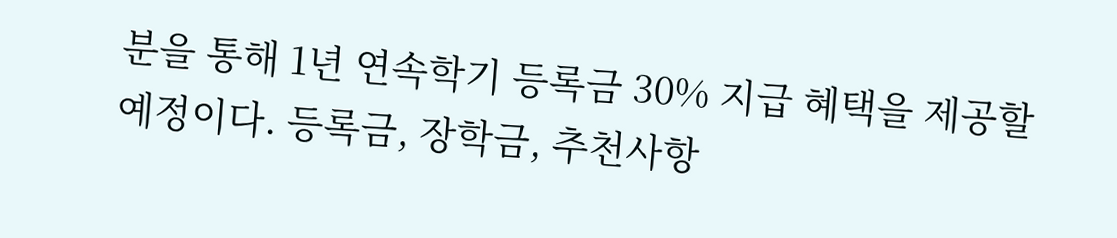분을 통해 1년 연속학기 등록금 30% 지급 혜택을 제공할 예정이다. 등록금, 장학금, 추천사항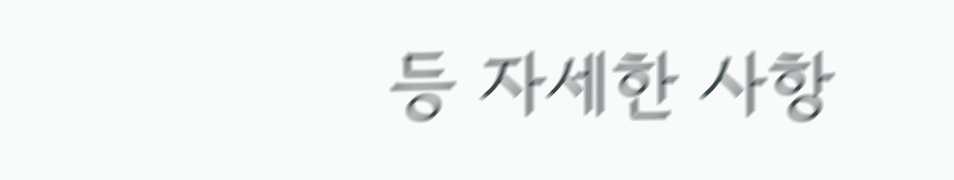등 자세한 사항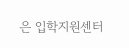은 입학지원센터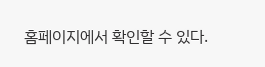홈페이지에서 확인할 수 있다.